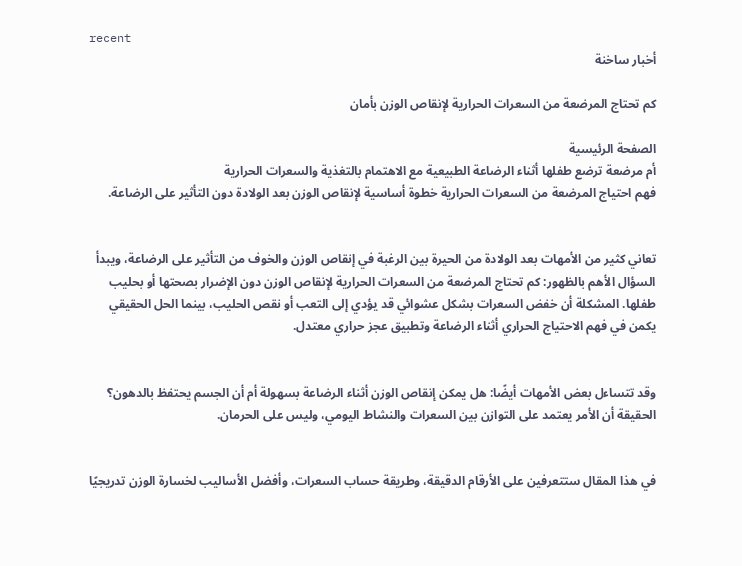recent
أخبار ساخنة

كم تحتاج المرضعة من السعرات الحرارية لإنقاص الوزن بأمان

الصفحة الرئيسية
أم مرضعة ترضع طفلها أثناء الرضاعة الطبيعية مع الاهتمام بالتغذية والسعرات الحرارية
فهم احتياج المرضعة من السعرات الحرارية خطوة أساسية لإنقاص الوزن بعد الولادة دون التأثير على الرضاعة.


تعاني كثير من الأمهات بعد الولادة من الحيرة بين الرغبة في إنقاص الوزن والخوف من التأثير على الرضاعة، ويبدأ السؤال الأهم بالظهور: كم تحتاج المرضعة من السعرات الحرارية لإنقاص الوزن دون الإضرار بصحتها أو بحليب طفلها. المشكلة أن خفض السعرات بشكل عشوائي قد يؤدي إلى التعب أو نقص الحليب، بينما الحل الحقيقي يكمن في فهم الاحتياج الحراري أثناء الرضاعة وتطبيق عجز حراري معتدل.


وقد تتساءل بعض الأمهات أيضًا: هل يمكن إنقاص الوزن أثناء الرضاعة بسهولة أم أن الجسم يحتفظ بالدهون؟ الحقيقة أن الأمر يعتمد على التوازن بين السعرات والنشاط اليومي، وليس على الحرمان.


في هذا المقال ستتعرفين على الأرقام الدقيقة، وطريقة حساب السعرات، وأفضل الأساليب لخسارة الوزن تدريجيًا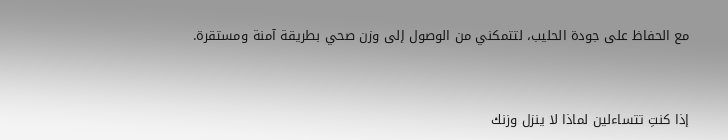مع الحفاظ على جودة الحليب، لتتمكني من الوصول إلى وزن صحي بطريقة آمنة ومستقرة.


إذا كنتِ تتساءلين لماذا لا ينزل وزنك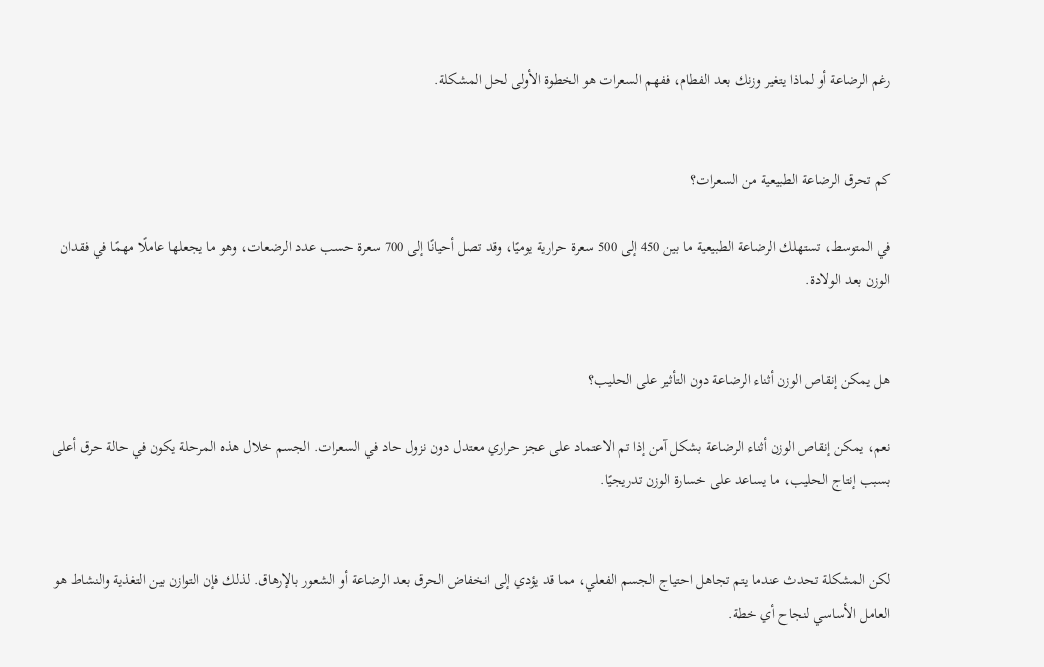رغم الرضاعة أو لماذا يتغير وزنك بعد الفطام، ففهم السعرات هو الخطوة الأولى لحل المشكلة.


كم تحرق الرضاعة الطبيعية من السعرات؟

في المتوسط، تستهلك الرضاعة الطبيعية ما بين 450 إلى 500 سعرة حرارية يوميًا، وقد تصل أحيانًا إلى 700 سعرة حسب عدد الرضعات، وهو ما يجعلها عاملًا مهمًا في فقدان الوزن بعد الولادة.


هل يمكن إنقاص الوزن أثناء الرضاعة دون التأثير على الحليب؟

نعم، يمكن إنقاص الوزن أثناء الرضاعة بشكل آمن إذا تم الاعتماد على عجز حراري معتدل دون نزول حاد في السعرات. الجسم خلال هذه المرحلة يكون في حالة حرق أعلى بسبب إنتاج الحليب، ما يساعد على خسارة الوزن تدريجيًا.


لكن المشكلة تحدث عندما يتم تجاهل احتياج الجسم الفعلي، مما قد يؤدي إلى انخفاض الحرق بعد الرضاعة أو الشعور بالإرهاق. لذلك فإن التوازن بين التغذية والنشاط هو العامل الأساسي لنجاح أي خطة.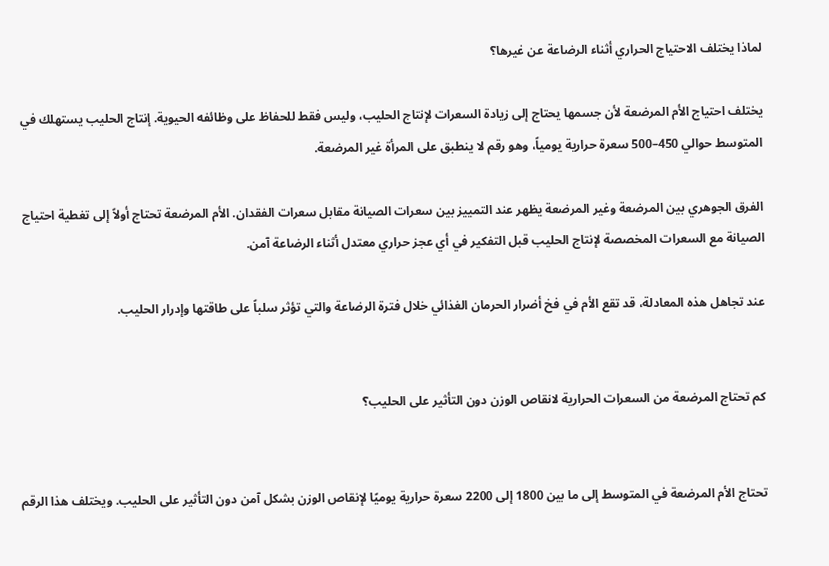لماذا يختلف الاحتياج الحراري أثناء الرضاعة عن غيرها؟

يختلف احتياج الأم المرضعة لأن جسمها يحتاج إلى زيادة السعرات لإنتاج الحليب، وليس فقط للحفاظ على وظائفه الحيوية. إنتاج الحليب يستهلك في المتوسط حوالي 450–500 سعرة حرارية يومياً، وهو رقم لا ينطبق على المرأة غير المرضعة.

الفرق الجوهري بين المرضعة وغير المرضعة يظهر عند التمييز بين سعرات الصيانة مقابل سعرات الفقدان. الأم المرضعة تحتاج أولاً إلى تغطية احتياج الصيانة مع السعرات المخصصة لإنتاج الحليب قبل التفكير في أي عجز حراري معتدل أثناء الرضاعة آمن.

عند تجاهل هذه المعادلة، قد تقع الأم في فخ أضرار الحرمان الغذائي خلال فترة الرضاعة والتي تؤثر سلباً على طاقتها وإدرار الحليب.


كم تحتاج المرضعة من السعرات الحرارية لانقاص الوزن دون التأثير على الحليب؟


تحتاج الأم المرضعة في المتوسط إلى ما بين 1800 إلى 2200 سعرة حرارية يوميًا لإنقاص الوزن بشكل آمن دون التأثير على الحليب. ويختلف هذا الرقم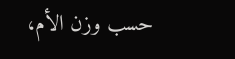حسب وزن الأم،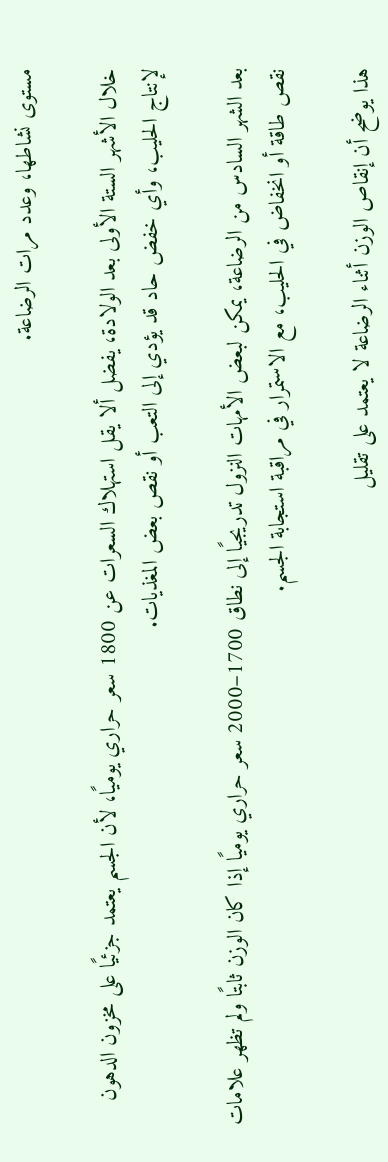مستوى نشاطها، وعدد مرات الرضاعة.

خلال الأشهر الستة الأولى بعد الولادة، يفضل ألا يقل استهلاك السعرات عن 1800 سعر حراري يوميًا، لأن الجسم يعتمد جزئيًا على مخزون الدهون لإنتاج الحليب، وأي خفض حاد قد يؤدي إلى التعب أو نقص بعض المغذيات.

بعد الشهر السادس من الرضاعة، يمكن لبعض الأمهات النزول تدريجيًا إلى نطاق 1700–2000 سعر حراري يوميًا إذا كان الوزن ثابتًا ولم تظهر علامات نقص طاقة أو انخفاض في الحليب، مع الاستمرار في مراقبة استجابة الجسم.

هذا يوضح أن إنقاص الوزن أثناء الرضاعة لا يعتمد على تقليل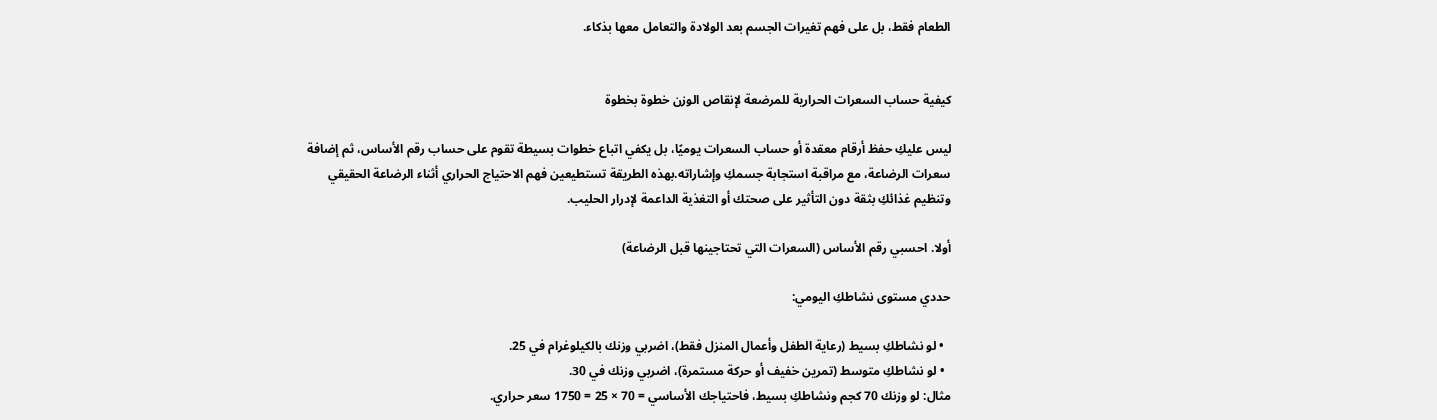الطعام فقط، بل على فهم تغيرات الجسم بعد الولادة والتعامل معها بذكاء.


كيفية حساب السعرات الحرارية للمرضعة لإنقاص الوزن خطوة بخطوة

ليس عليكِ حفظ أرقام معقدة أو حساب السعرات يوميًا، بل يكفي اتباع خطوات بسيطة تقوم على حساب رقم الأساس، ثم إضافة سعرات الرضاعة، مع مراقبة استجابة جسمكِ وإشاراته.بهذه الطريقة تستطيعين فهم الاحتياج الحراري أثناء الرضاعة الحقيقي وتنظيم غذائكِ بثقة دون التأثير على صحتك أو التغذية الداعمة لإدرار الحليب.

أولا. احسبي رقم الأساس (السعرات التي تحتاجينها قبل الرضاعة)

حددي مستوى نشاطكِ اليومي:

  • لو نشاطكِ بسيط (رعاية الطفل وأعمال المنزل فقط)، اضربي وزنك بالكيلوغرام في 25.
  • لو نشاطكِ متوسط (تمرين خفيف أو حركة مستمرة)، اضربي وزنك في 30.
مثال: لو وزنك 70 كجم ونشاطكِ بسيط، فاحتياجك الأساسي = 70 × 25 = 1750 سعر حراري.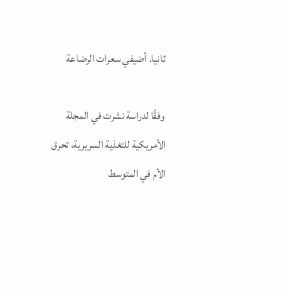ثانيا. أضيفي سعرات الرضاعة

وفقًا لدراسة نشرت في المجلة الأمريكية للتغذية السريرية، تحرق الأم في المتوسط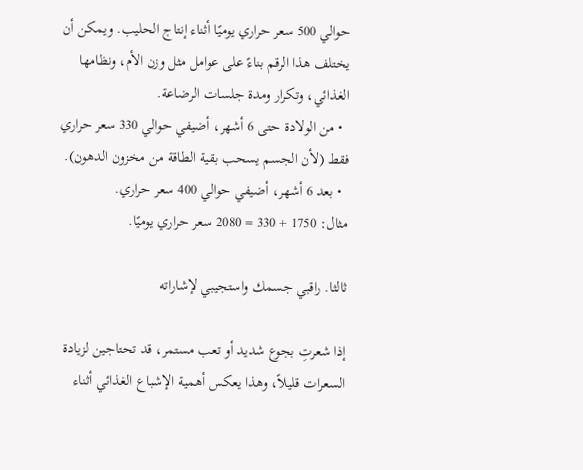حوالي 500 سعر حراري يوميًا أثناء إنتاج الحليب. ويمكن أن يختلف هذا الرقم بناءً على عوامل مثل وزن الأم، ونظامها الغذائي، وتكرار ومدة جلسات الرضاعة.
  • من الولادة حتى 6 أشهر، أضيفي حوالي 330 سعر حراري فقط (لأن الجسم يسحب بقية الطاقة من مخزون الدهون).
  • بعد 6 أشهر، أضيفي حوالي 400 سعر حراري.
مثال: 1750 + 330 = 2080 سعر حراري يوميًا.

ثالثا. راقبي جسمك واستجيبي لإشاراته

إذا شعرتِ بجوع شديد أو تعب مستمر، قد تحتاجين لزيادة السعرات قليلاً، وهذا يعكس أهمية الإشباع الغذائي أثناء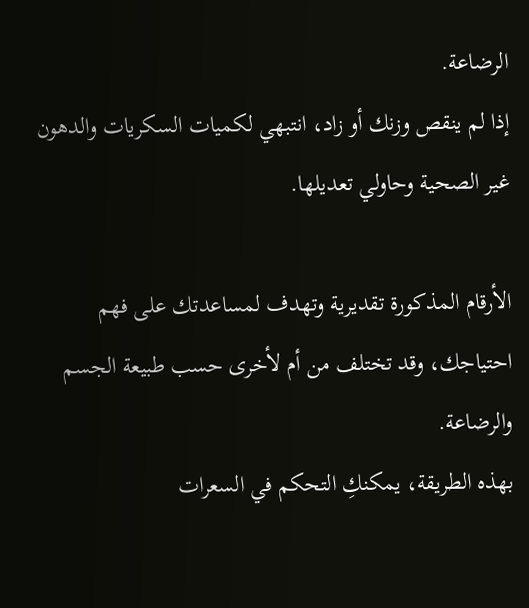الرضاعة.
إذا لم ينقص وزنك أو زاد، انتبهي لكميات السكريات والدهون غير الصحية وحاولي تعديلها.

الأرقام المذكورة تقديرية وتهدف لمساعدتك على فهم احتياجك، وقد تختلف من أم لأخرى حسب طبيعة الجسم والرضاعة.
بهذه الطريقة، يمكنكِ التحكم في السعرات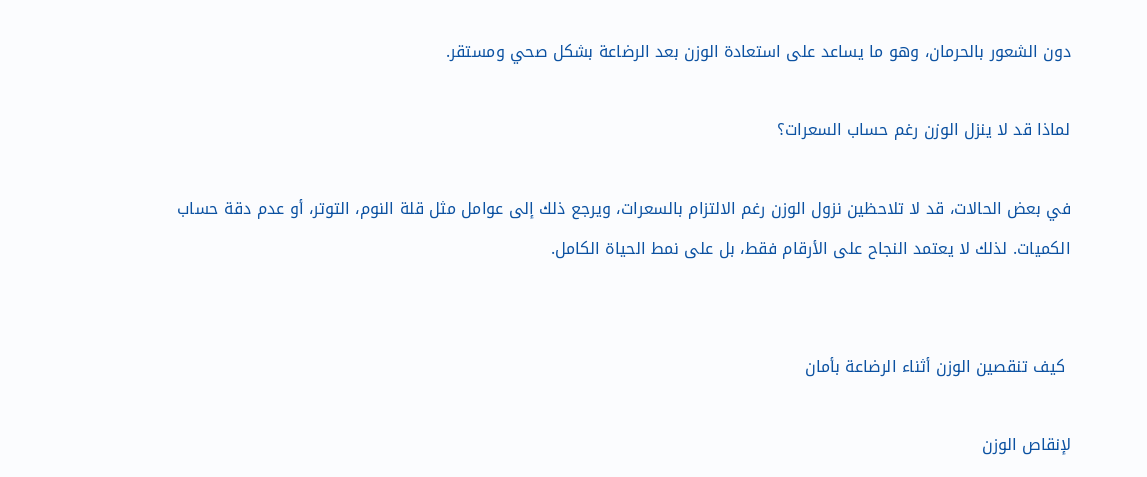دون الشعور بالحرمان، وهو ما يساعد على استعادة الوزن بعد الرضاعة بشكل صحي ومستقر.

لماذا قد لا ينزل الوزن رغم حساب السعرات؟

في بعض الحالات، قد لا تلاحظين نزول الوزن رغم الالتزام بالسعرات، ويرجع ذلك إلى عوامل مثل قلة النوم، التوتر، أو عدم دقة حساب الكميات. لذلك لا يعتمد النجاح على الأرقام فقط، بل على نمط الحياة الكامل.


 كيف تنقصين الوزن أثناء الرضاعة بأمان

لإنقاص الوزن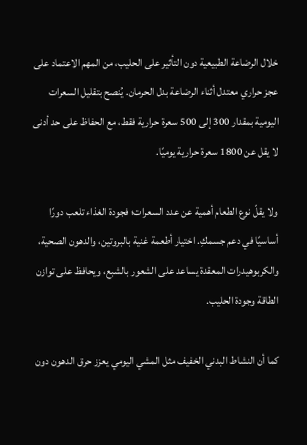خلال الرضاعة الطبيعية دون التأثير على الحليب، من المهم الاعتماد على عجز حراري معتدل أثناء الرضاعة بدل الحرمان. يُنصح بتقليل السعرات اليومية بمقدار 300 إلى 500 سعرة حرارية فقط، مع الحفاظ على حد أدنى لا يقل عن 1800 سعرة حرارية يوميًا.

ولا يقلّ نوع الطعام أهمية عن عدد السعرات؛ فجودة الغذاء تلعب دورًا أساسيًا في دعم جسمكِ. اختيار أطعمة غنية بالبروتين، والدهون الصحية، والكربوهيدرات المعقدة يساعد على الشعور بالشبع، ويحافظ على توازن الطاقة وجودة الحليب.

كما أن النشاط البدني الخفيف مثل المشي اليومي يعزز حرق الدهون دون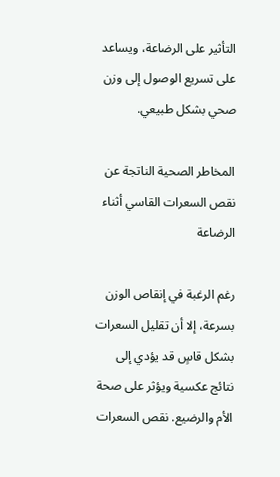التأثير على الرضاعة، ويساعد على تسريع الوصول إلى وزن صحي بشكل طبيعي.

المخاطر الصحية الناتجة عن نقص السعرات القاسي أثناء الرضاعة

رغم الرغبة في إنقاص الوزن بسرعة، إلا أن تقليل السعرات بشكل قاسٍ قد يؤدي إلى نتائج عكسية ويؤثر على صحة الأم والرضيع. نقص السعرات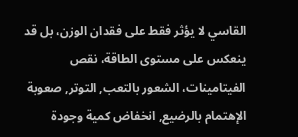القاسي لا يؤثر فقط على فقدان الوزن، بل قد ينعكس على مستوى الطاقة، نقص الفيتامينات، الشعور بالتعب, التوتر, صعوبة الإهتمام بالرضيع, انخفاض كمية وجودة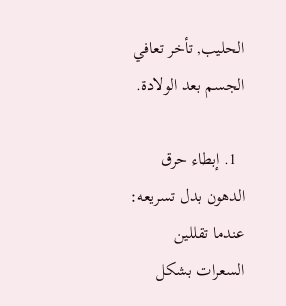الحليب, تأخر تعافي الجسم بعد الولادة.

  1. إبطاء حرق الدهون بدل تسريعه: عندما تقللين السعرات بشكل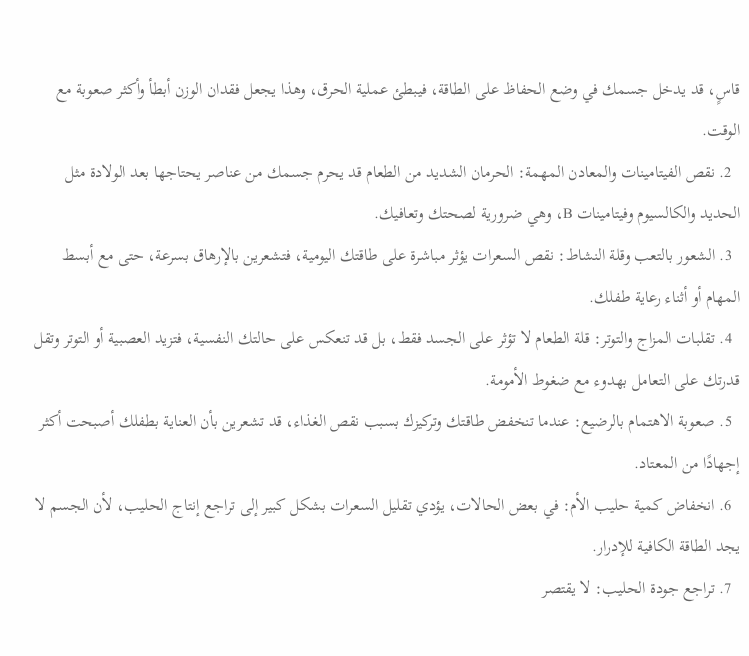قاسٍ، قد يدخل جسمك في وضع الحفاظ على الطاقة، فيبطئ عملية الحرق، وهذا يجعل فقدان الوزن أبطأ وأكثر صعوبة مع الوقت.
  2. نقص الفيتامينات والمعادن المهمة: الحرمان الشديد من الطعام قد يحرم جسمك من عناصر يحتاجها بعد الولادة مثل الحديد والكالسيوم وفيتامينات B، وهي ضرورية لصحتك وتعافيك.
  3. الشعور بالتعب وقلة النشاط: نقص السعرات يؤثر مباشرة على طاقتك اليومية، فتشعرين بالإرهاق بسرعة، حتى مع أبسط المهام أو أثناء رعاية طفلك.
  4. تقلبات المزاج والتوتر: قلة الطعام لا تؤثر على الجسد فقط، بل قد تنعكس على حالتك النفسية، فتزيد العصبية أو التوتر وتقل قدرتك على التعامل بهدوء مع ضغوط الأمومة.
  5. صعوبة الاهتمام بالرضيع: عندما تنخفض طاقتك وتركيزك بسبب نقص الغذاء، قد تشعرين بأن العناية بطفلك أصبحت أكثر إجهادًا من المعتاد.
  6. انخفاض كمية حليب الأم: في بعض الحالات، يؤدي تقليل السعرات بشكل كبير إلى تراجع إنتاج الحليب، لأن الجسم لا يجد الطاقة الكافية للإدرار.
  7. تراجع جودة الحليب: لا يقتصر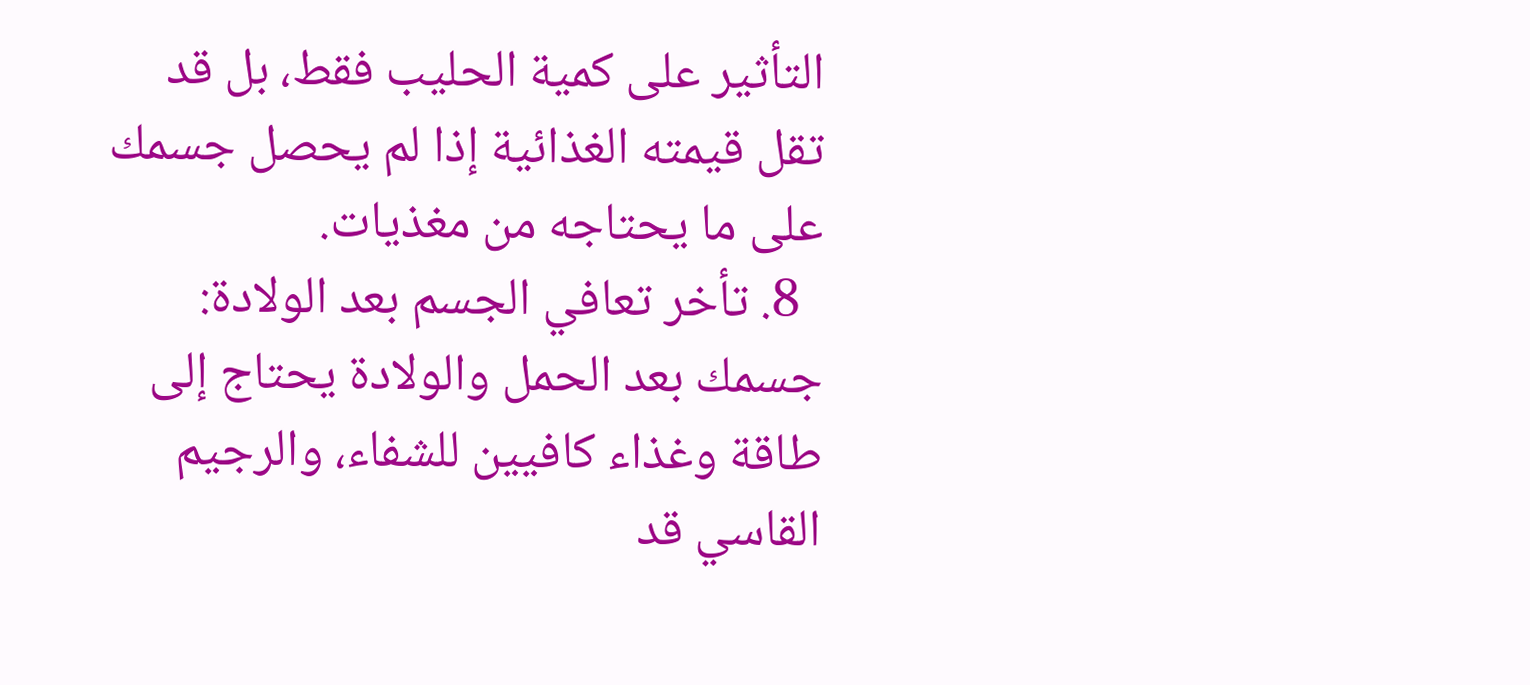التأثير على كمية الحليب فقط، بل قد تقل قيمته الغذائية إذا لم يحصل جسمك على ما يحتاجه من مغذيات.
  8. تأخر تعافي الجسم بعد الولادة: جسمك بعد الحمل والولادة يحتاج إلى طاقة وغذاء كافيين للشفاء، والرجيم القاسي قد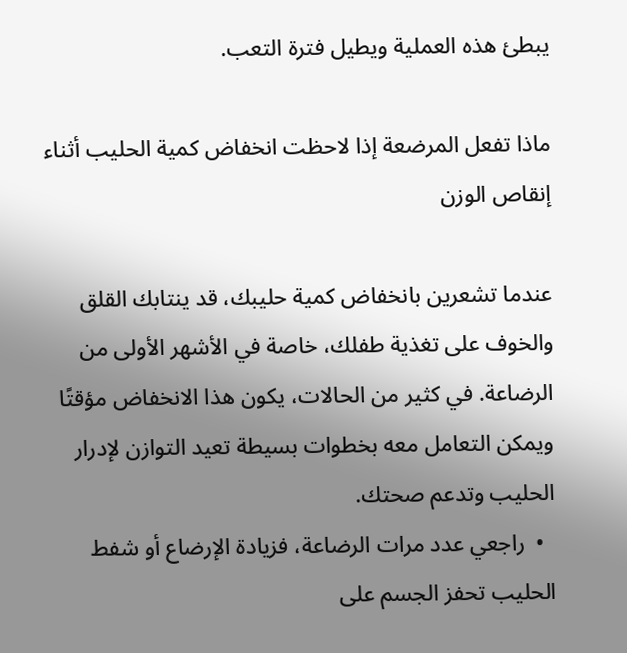يبطئ هذه العملية ويطيل فترة التعب.

ماذا تفعل المرضعة إذا لاحظت انخفاض كمية الحليب أثناء إنقاص الوزن

عندما تشعرين بانخفاض كمية حليبك، قد ينتابك القلق والخوف على تغذية طفلك، خاصة في الأشهر الأولى من الرضاعة. في كثير من الحالات، يكون هذا الانخفاض مؤقتًا ويمكن التعامل معه بخطوات بسيطة تعيد التوازن لإدرار الحليب وتدعم صحتك.
  •  راجعي عدد مرات الرضاعة، فزيادة الإرضاع أو شفط الحليب تحفز الجسم على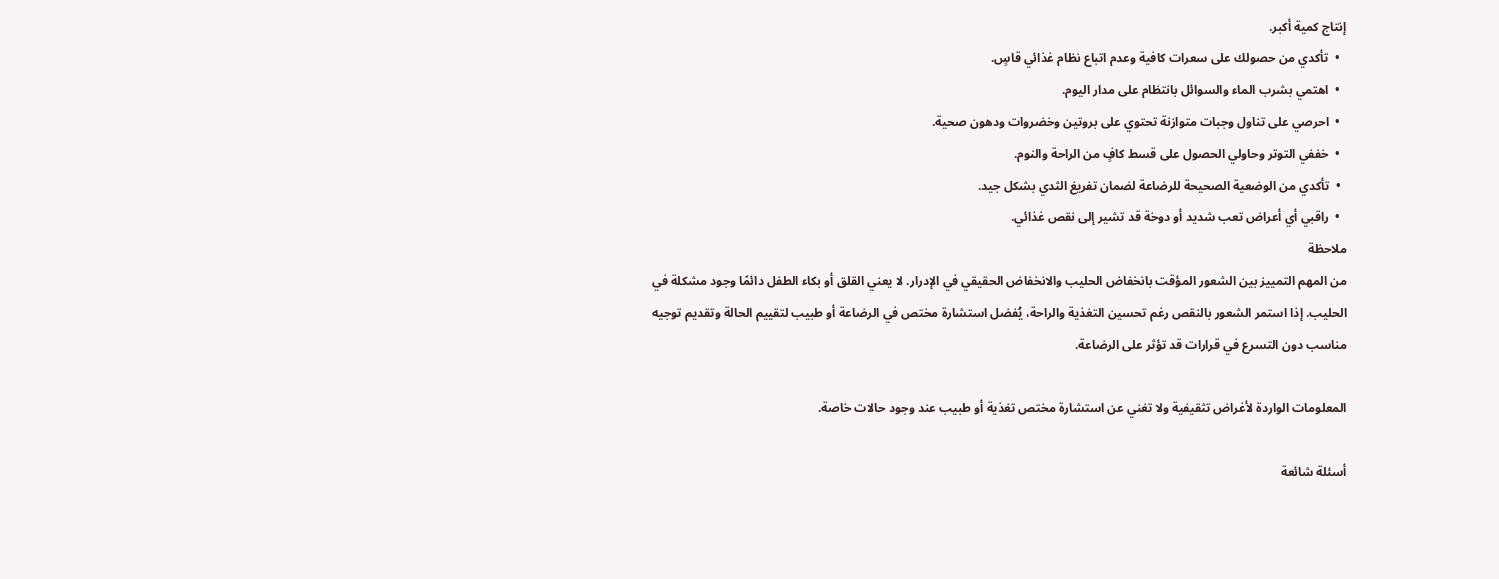إنتاج كمية أكبر.
  •  تأكدي من حصولك على سعرات كافية وعدم اتباع نظام غذائي قاسٍ.
  •  اهتمي بشرب الماء والسوائل بانتظام على مدار اليوم.
  •  احرصي على تناول وجبات متوازنة تحتوي على بروتين وخضروات ودهون صحية.
  •  خففي التوتر وحاولي الحصول على قسط كافٍ من الراحة والنوم.
  •  تأكدي من الوضعية الصحيحة للرضاعة لضمان تفريغ الثدي بشكل جيد.
  •  راقبي أي أعراض تعب شديد أو دوخة قد تشير إلى نقص غذائي.
ملاحظة
من المهم التمييز بين الشعور المؤقت بانخفاض الحليب والانخفاض الحقيقي في الإدرار. لا يعني القلق أو بكاء الطفل دائمًا وجود مشكلة في الحليب. إذا استمر الشعور بالنقص رغم تحسين التغذية والراحة، يُفضل استشارة مختص في الرضاعة أو طبيب لتقييم الحالة وتقديم توجيه مناسب دون التسرع في قرارات قد تؤثر على الرضاعة.

المعلومات الواردة لأغراض تثقيفية ولا تغني عن استشارة مختص تغذية أو طبيب عند وجود حالات خاصة.

أسئلة شائعة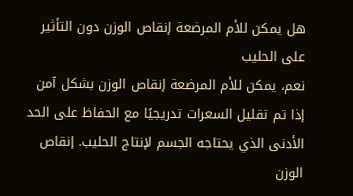هل يمكن للأم المرضعة إنقاص الوزن دون التأثير على الحليب
نعم، يمكن للأم المرضعة إنقاص الوزن بشكل آمن إذا تم تقليل السعرات تدريجيًا مع الحفاظ على الحد الأدنى الذي يحتاجه الجسم لإنتاج الحليب. إنقاص الوزن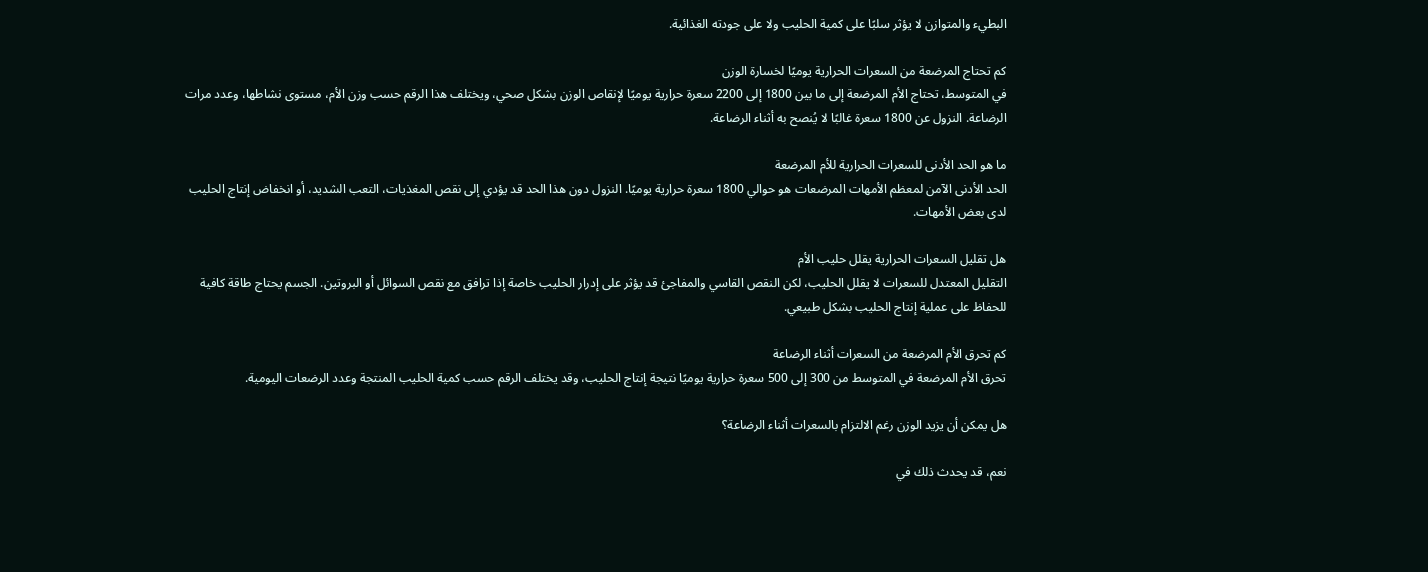البطيء والمتوازن لا يؤثر سلبًا على كمية الحليب ولا على جودته الغذائية.

كم تحتاج المرضعة من السعرات الحرارية يوميًا لخسارة الوزن
في المتوسط، تحتاج الأم المرضعة إلى ما بين 1800 إلى 2200 سعرة حرارية يوميًا لإنقاص الوزن بشكل صحي، ويختلف هذا الرقم حسب وزن الأم، مستوى نشاطها، وعدد مرات الرضاعة. النزول عن 1800 سعرة غالبًا لا يُنصح به أثناء الرضاعة.

ما هو الحد الأدنى للسعرات الحرارية للأم المرضعة
الحد الأدنى الآمن لمعظم الأمهات المرضعات هو حوالي 1800 سعرة حرارية يوميًا. النزول دون هذا الحد قد يؤدي إلى نقص المغذيات، التعب الشديد، أو انخفاض إنتاج الحليب لدى بعض الأمهات.

هل تقليل السعرات الحرارية يقلل حليب الأم
التقليل المعتدل للسعرات لا يقلل الحليب، لكن النقص القاسي والمفاجئ قد يؤثر على إدرار الحليب خاصة إذا ترافق مع نقص السوائل أو البروتين. الجسم يحتاج طاقة كافية للحفاظ على عملية إنتاج الحليب بشكل طبيعي.

كم تحرق الأم المرضعة من السعرات أثناء الرضاعة
تحرق الأم المرضعة في المتوسط من 300 إلى 500 سعرة حرارية يوميًا نتيجة إنتاج الحليب، وقد يختلف الرقم حسب كمية الحليب المنتجة وعدد الرضعات اليومية.

هل يمكن أن يزيد الوزن رغم الالتزام بالسعرات أثناء الرضاعة؟

نعم، قد يحدث ذلك في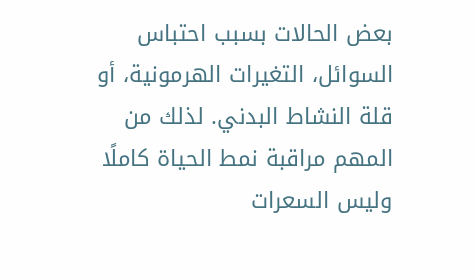بعض الحالات بسبب احتباس السوائل، التغيرات الهرمونية، أو قلة النشاط البدني. لذلك من المهم مراقبة نمط الحياة كاملًا وليس السعرات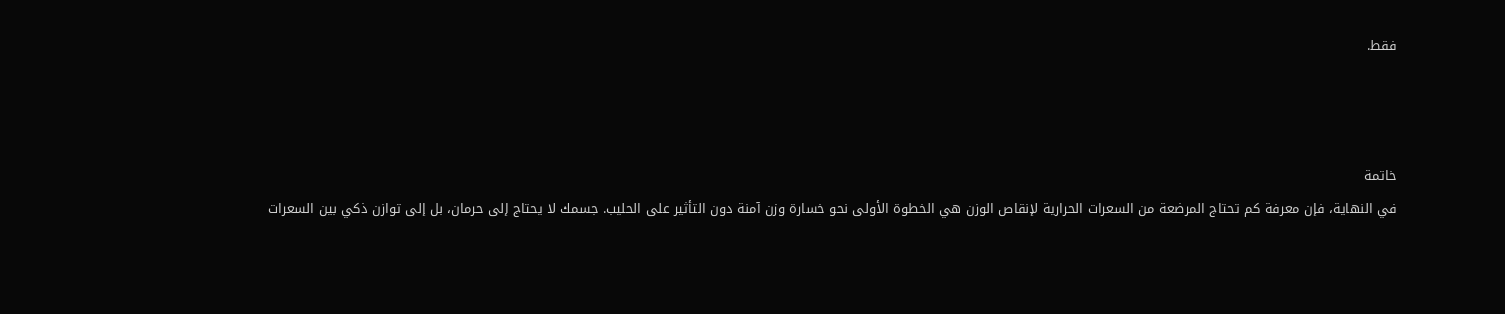فقط.



خاتمة
في النهاية، فإن معرفة كم تحتاج المرضعة من السعرات الحرارية لإنقاص الوزن هي الخطوة الأولى نحو خسارة وزن آمنة دون التأثير على الحليب. جسمك لا يحتاج إلى حرمان، بل إلى توازن ذكي بين السعرات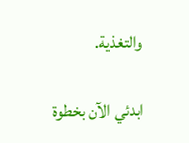والتغذية.

ابدئي الآن بخطوة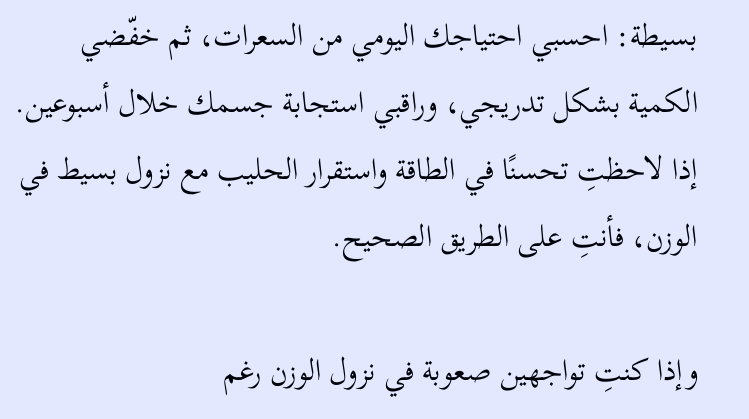بسيطة: احسبي احتياجك اليومي من السعرات، ثم خفّضي الكمية بشكل تدريجي، وراقبي استجابة جسمك خلال أسبوعين. إذا لاحظتِ تحسنًا في الطاقة واستقرار الحليب مع نزول بسيط في الوزن، فأنتِ على الطريق الصحيح.

وإذا كنتِ تواجهين صعوبة في نزول الوزن رغم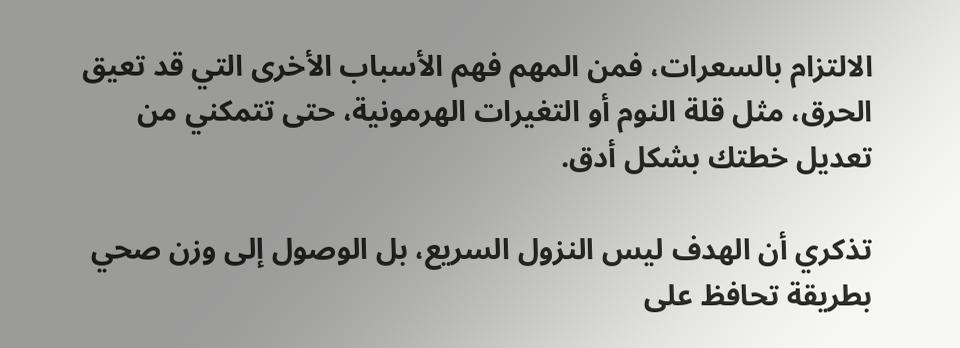الالتزام بالسعرات، فمن المهم فهم الأسباب الأخرى التي قد تعيق الحرق، مثل قلة النوم أو التغيرات الهرمونية، حتى تتمكني من تعديل خطتك بشكل أدق.

تذكري أن الهدف ليس النزول السريع، بل الوصول إلى وزن صحي بطريقة تحافظ على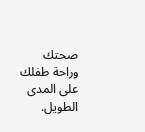صحتك وراحة طفلك على المدى الطويل.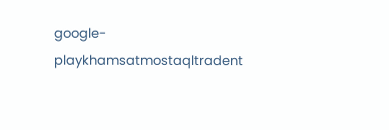google-playkhamsatmostaqltradent